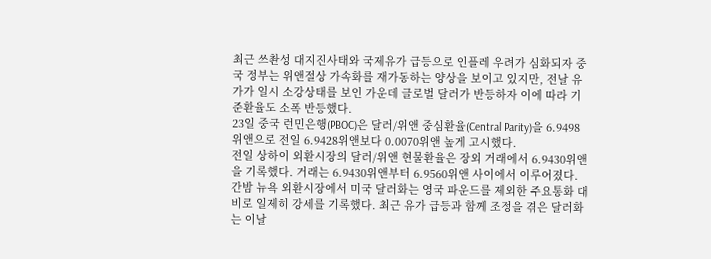최근 쓰촨성 대지진사태와 국제유가 급등으로 인플레 우려가 심화되자 중국 정부는 위앤절상 가속화를 재가동하는 양상을 보이고 있지만, 전날 유가가 일시 소강상태를 보인 가운데 글로벌 달러가 반등하자 이에 따라 기준환율도 소폭 반등했다.
23일 중국 런민은행(PBOC)은 달러/위앤 중심환율(Central Parity)을 6.9498위앤으로 전일 6.9428위앤보다 0.0070위앤 높게 고시했다.
전일 상하이 외환시장의 달러/위앤 현물환율은 장외 거래에서 6.9430위앤을 기록했다. 거래는 6.9430위앤부터 6.9560위앤 사이에서 이루어졌다.
간밤 뉴욕 외환시장에서 미국 달러화는 영국 파운드를 제외한 주요통화 대비로 일제히 강세를 기록했다. 최근 유가 급등과 함께 조정을 겪은 달러화는 이날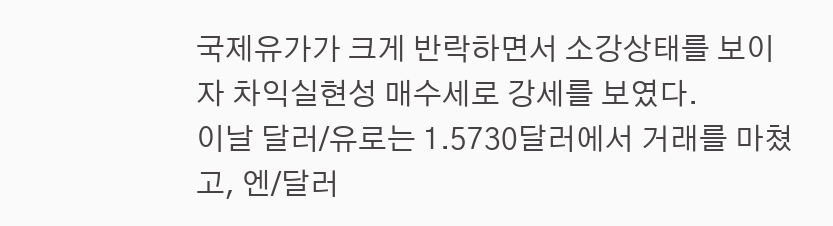국제유가가 크게 반락하면서 소강상태를 보이자 차익실현성 매수세로 강세를 보였다.
이날 달러/유로는 1.5730달러에서 거래를 마쳤고, 엔/달러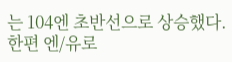는 104엔 초반선으로 상승했다. 한편 엔/유로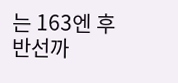는 163엔 후반선까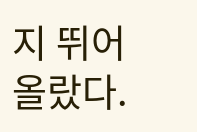지 뛰어올랐다.